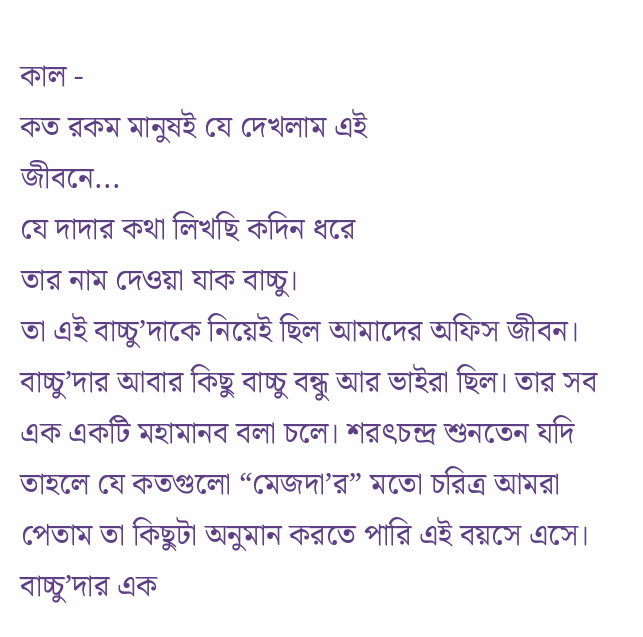কাল -
কত রকম মানুষই যে দেখলাম এই
জীবনে...
যে দাদার কথা লিখছি কদিন ধরে
তার নাম দেওয়া যাক বাচ্চু।
তা এই বাচ্চু’দাকে নিয়েই ছিল আমাদের অফিস জীবন। বাচ্চু’দার আবার কিছু বাচ্চু বন্ধু আর ভাইরা ছিল। তার সব এক একটি মহামানব বলা চলে। শরৎচন্দ্র শুনতেন যদি তাহলে যে কতগুলো “মেজদা’র” মতো চরিত্র আমরা পেতাম তা কিছুটা অনুমান করতে পারি এই বয়সে এসে।
বাচ্চু’দার এক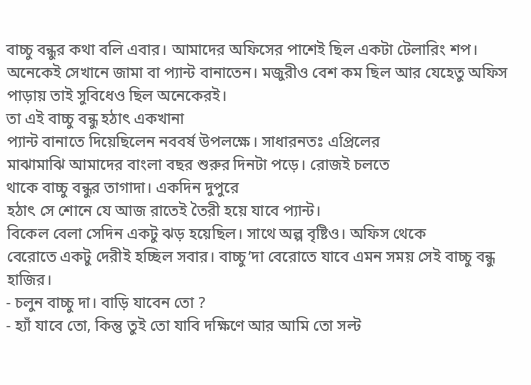বাচ্চু বন্ধুর কথা বলি এবার। আমাদের অফিসের পাশেই ছিল একটা টেলারিং শপ। অনেকেই সেখানে জামা বা প্যান্ট বানাতেন। মজুরীও বেশ কম ছিল আর যেহেতু অফিস পাড়ায় তাই সুবিধেও ছিল অনেকেরই।
তা এই বাচ্চু বন্ধু হঠাৎ একখানা
প্যান্ট বানাতে দিয়েছিলেন নববর্ষ উপলক্ষে। সাধারনতঃ এপ্রিলের
মাঝামাঝি আমাদের বাংলা বছর শুরুর দিনটা পড়ে। রোজই চলতে
থাকে বাচ্চু বন্ধুর তাগাদা। একদিন দুপুরে
হঠাৎ সে শোনে যে আজ রাতেই তৈরী হয়ে যাবে প্যান্ট।
বিকেল বেলা সেদিন একটু ঝড় হয়েছিল। সাথে অল্প বৃষ্টিও। অফিস থেকে
বেরোতে একটু দেরীই হচ্ছিল সবার। বাচ্চু’দা বেরোতে যাবে এমন সময় সেই বাচ্চু বন্ধু হাজির।
- চলুন বাচ্চু দা। বাড়ি যাবেন তো ?
- হ্যাঁ যাবে তো, কিন্তু তুই তো যাবি দক্ষিণে আর আমি তো সল্ট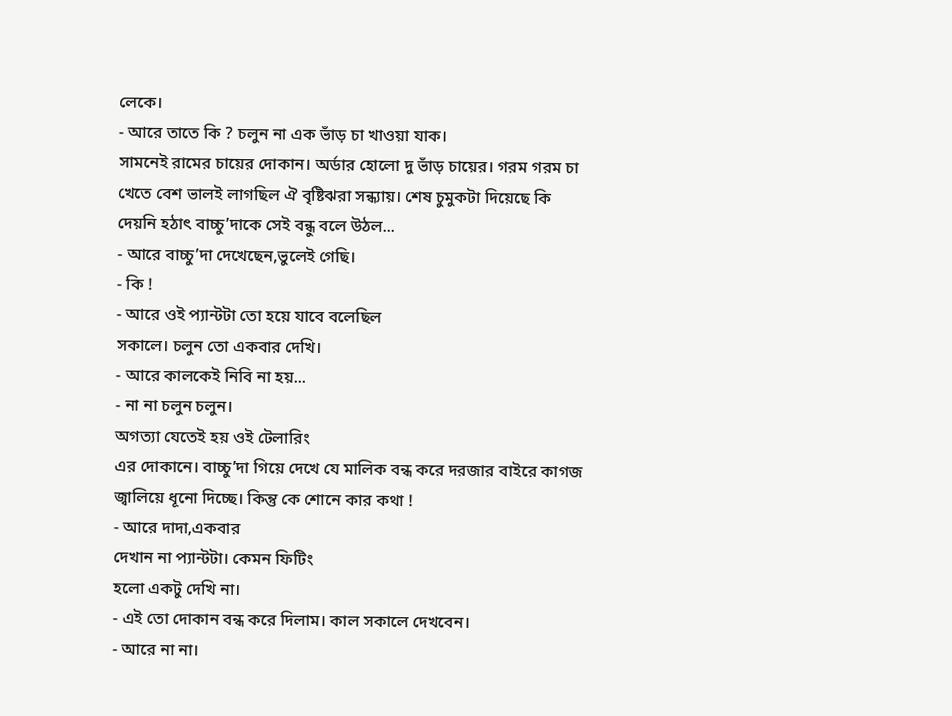লেকে।
- আরে তাতে কি ? চলুন না এক ভাঁড় চা খাওয়া যাক।
সামনেই রামের চায়ের দোকান। অর্ডার হোলো দু ভাঁড় চায়ের। গরম গরম চা খেতে বেশ ভালই লাগছিল ঐ বৃষ্টিঝরা সন্ধ্যায়। শেষ চুমুকটা দিয়েছে কি দেয়নি হঠাৎ বাচ্চু’দাকে সেই বন্ধু বলে উঠল...
- আরে বাচ্চু’দা দেখেছেন,ভুলেই গেছি।
- কি !
- আরে ওই প্যান্টটা তো হয়ে যাবে বলেছিল
সকালে। চলুন তো একবার দেখি।
- আরে কালকেই নিবি না হয়...
- না না চলুন চলুন।
অগত্যা যেতেই হয় ওই টেলারিং
এর দোকানে। বাচ্চু’দা গিয়ে দেখে যে মালিক বন্ধ করে দরজার বাইরে কাগজ জ্বালিয়ে ধূনো দিচ্ছে। কিন্তু কে শোনে কার কথা !
- আরে দাদা,একবার
দেখান না প্যান্টটা। কেমন ফিটিং
হলো একটু দেখি না।
- এই তো দোকান বন্ধ করে দিলাম। কাল সকালে দেখবেন।
- আরে না না।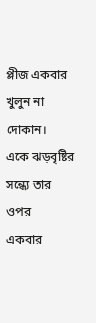প্লীজ একবার খুলুন না দোকান।
একে ঝড়বৃষ্টির সন্ধ্যে তার ওপর
একবার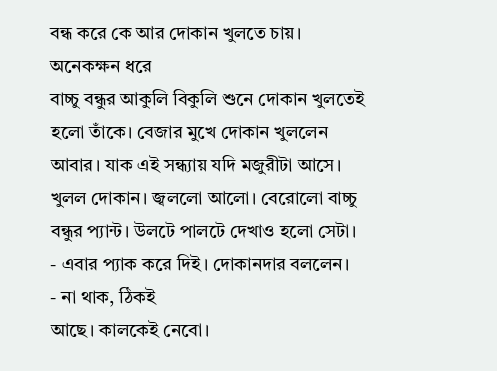বন্ধ করে কে আর দোকান খুলতে চায়। অনেকক্ষন ধরে
বাচ্চু বন্ধুর আকুলি বিকুলি শুনে দোকান খুলতেই হলো তাঁকে। বেজার মুখে দোকান খুললেন আবার। যাক এই সন্ধ্যায় যদি মজুরীটা আসে।
খুলল দোকান। জ্বললো আলো। বেরোলো বাচ্চু
বন্ধুর প্যান্ট। উলটে পালটে দেখাও হলো সেটা।
- এবার প্যাক করে দিই। দোকানদার বললেন।
- না থাক, ঠিকই
আছে। কালকেই নেবো।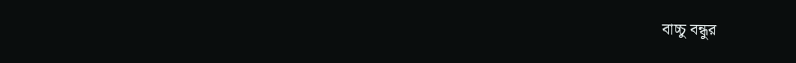বাচ্চু বন্ধুর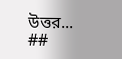উত্তর...
##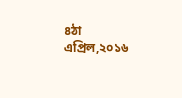৪ঠা এপ্রিল,২০১৬